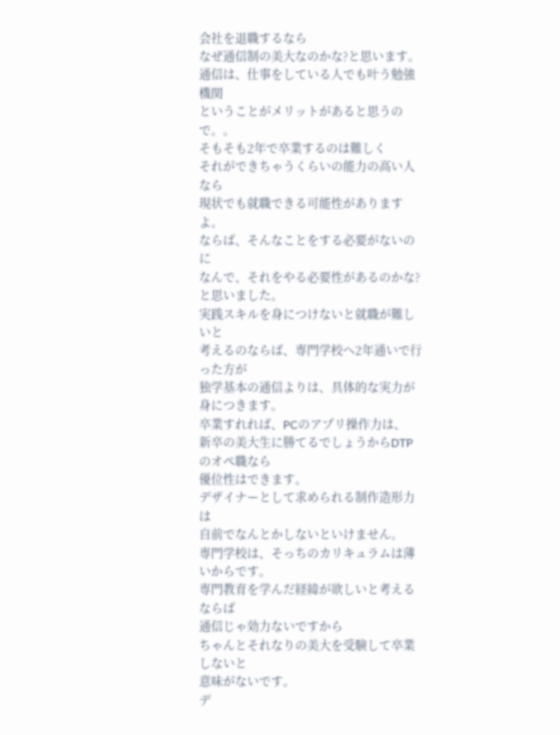会社を退職するなら
なぜ通信制の美大なのかな?と思います。
通信は、仕事をしている人でも叶う勉強機関
ということがメリットがあると思うので。。
そもそも2年で卒業するのは難しく
それができちゃうくらいの能力の高い人なら
現状でも就職できる可能性がありますよ。
ならば、そんなことをする必要がないのに
なんで、それをやる必要性があるのかな?と思いました。
実践スキルを身につけないと就職が難しいと
考えるのならば、専門学校へ2年通いで行った方が
独学基本の通信よりは、具体的な実力が身につきます。
卒業すれれば、PCのアプリ操作力は、
新卒の美大生に勝てるでしょうからDTPのオペ職なら
優位性はできます。
デザイナーとして求められる制作造形力は
自前でなんとかしないといけません。
専門学校は、そっちのカリキュラムは薄いからです。
専門教育を学んだ経緯が欲しいと考えるならば
通信じゃ効力ないですから
ちゃんとそれなりの美大を受験して卒業しないと
意味がないです。
デ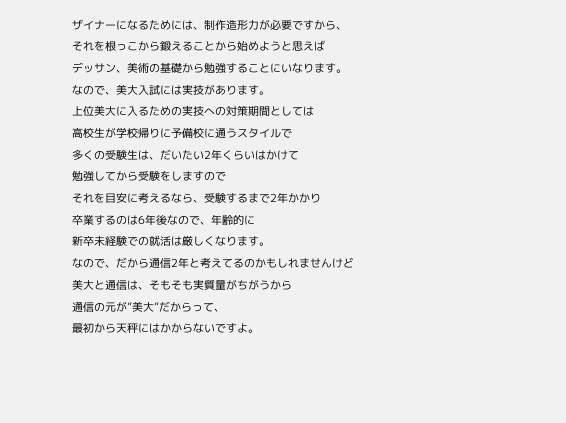ザイナーになるためには、制作造形力が必要ですから、
それを根っこから鍛えることから始めようと思えば
デッサン、美術の基礎から勉強することにいなります。
なので、美大入試には実技があります。
上位美大に入るための実技への対策期間としては
高校生が学校帰りに予備校に通うスタイルで
多くの受験生は、だいたい2年くらいはかけて
勉強してから受験をしますので
それを目安に考えるなら、受験するまで2年かかり
卒業するのは6年後なので、年齢的に
新卒未経験での就活は厳しくなります。
なので、だから通信2年と考えてるのかもしれませんけど
美大と通信は、そもそも実質量がちがうから
通信の元が”美大”だからって、
最初から天秤にはかからないですよ。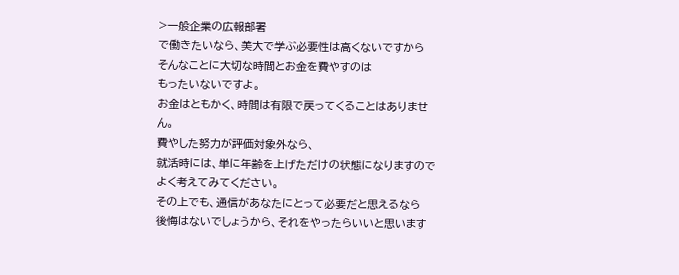>一般企業の広報部署
で働きたいなら、美大で学ぶ必要性は高くないですから
そんなことに大切な時間とお金を費やすのは
もったいないですよ。
お金はともかく、時間は有限で戻ってくることはありません。
費やした努力が評価対象外なら、
就活時には、単に年齢を上げただけの状態になりますので
よく考えてみてください。
その上でも、通信があなたにとって必要だと思えるなら
後悔はないでしょうから、それをやったらいいと思います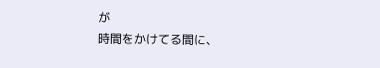が
時間をかけてる間に、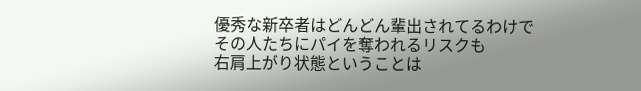優秀な新卒者はどんどん輩出されてるわけで
その人たちにパイを奪われるリスクも
右肩上がり状態ということは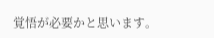覚悟が必要かと思います。